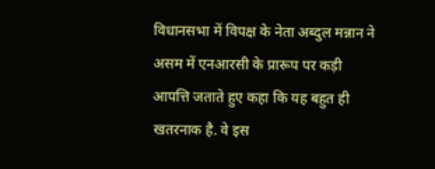विधानसभा में विपक्ष के नेता अब्दुल मन्नान ने असम में एनआरसी के प्रारूप पर कड़ी आपत्ति जताते हुए कहा कि यह बहुत ही खतरनाक है. वे इस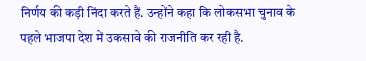निर्णय की कड़ी निंदा करते हैं. उन्होंने कहा कि लोकसभा चुनाव के पहले भाजपा देश में उकसावे की राजनीति कर रही है.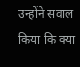उन्होंने सवाल किया कि क्या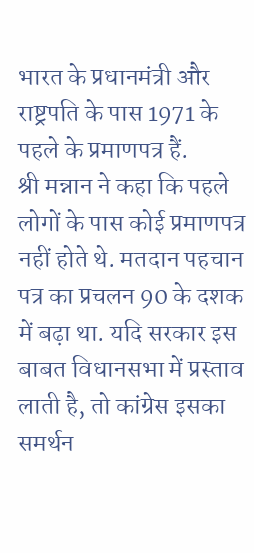भारत के प्रधानमंत्री और राष्ट्रपति के पास 1971 के पहले के प्रमाणपत्र हैं.
श्री मन्नान ने कहा कि पहले लोगों के पास कोई प्रमाणपत्र नहीं होते थे. मतदान पहचान पत्र का प्रचलन 90 के दशक में बढ़ा था. यदि सरकार इस बाबत विधानसभा में प्रस्ताव लाती है, तो कांग्रेस इसका समर्थन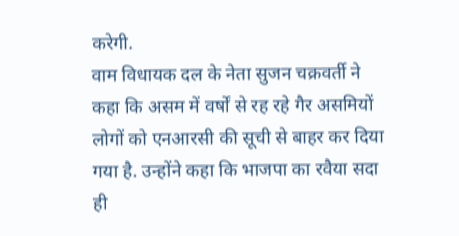करेगी.
वाम विधायक दल के नेता सुजन चक्रवर्ती ने कहा कि असम में वर्षों से रह रहे गैर असमियों लोगों को एनआरसी की सूची से बाहर कर दिया गया है. उन्होंने कहा कि भाजपा का रवैया सदा ही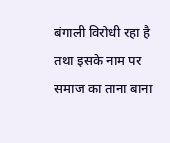बंगाली विरोधी रहा है तथा इसके नाम पर समाज का ताना बाना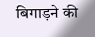बिगाड़ने की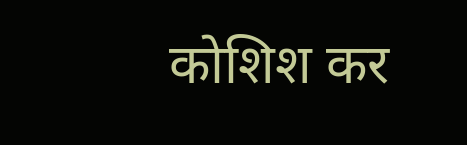कोशिश कर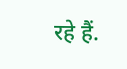रहे हैं.